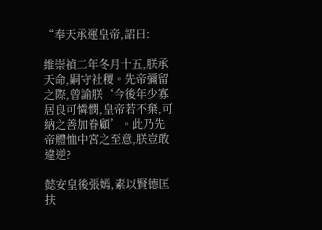“奉天承運皇帝,詔曰:

維崇禎二年冬月十五,朕承天命,嗣守社稷。先帝彌留之際,曾諭朕‘今後年少寡居良可憐憫,皇帝若不棄,可納之善加眷顧’。此乃先帝體恤中宮之至意,朕豈敢違逆?

懿安皇後張嫣,素以賢德匡扶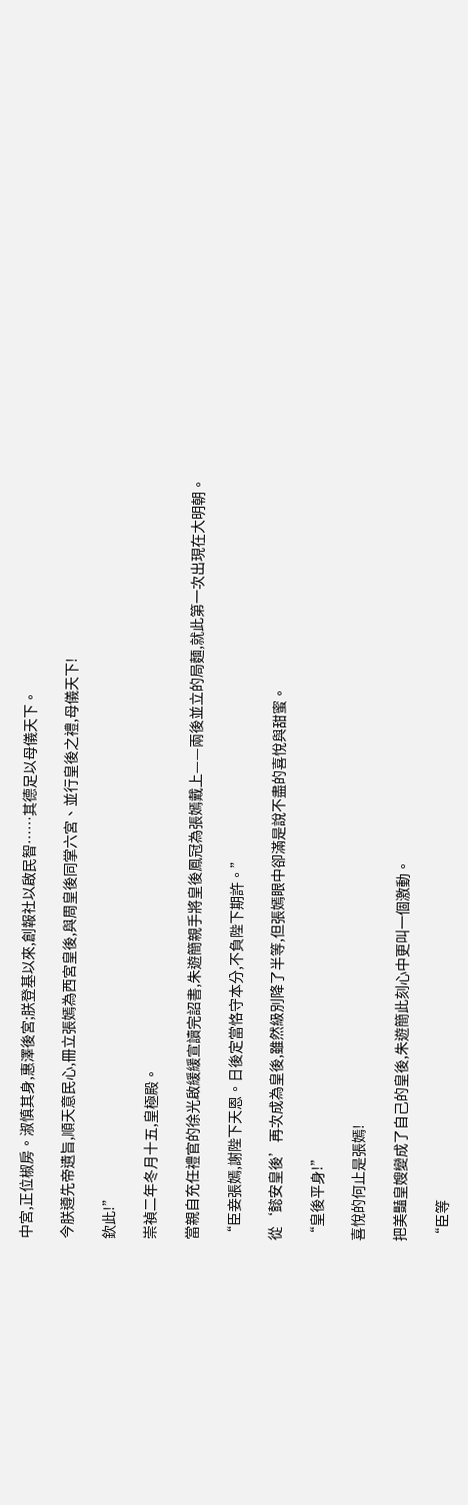中宮,正位椒房。淑慎其身,惠澤後宮;朕登基以來,創報社以啟民智……其德足以母儀天下。

今朕遵先帝遺旨,順天意民心,冊立張嫣為西宮皇後,與周皇後同掌六宮、並行皇後之禮,母儀天下!

欽此!”

崇禎二年冬月十五,皇極殿。

當親自充任禮官的徐光啟緩緩宣讀完詔書,朱遊簡親手將皇後鳳冠為張嫣戴上——兩後並立的局麵,就此第一次出現在大明朝。

“臣妾張嫣,謝陛下天恩。日後定當恪守本分,不負陛下期許。”

從‘懿安皇後’再次成為皇後,雖然級別降了半等,但張嫣眼中卻滿是說不盡的喜悅與甜蜜。

“皇後平身!”

喜悅的何止是張嫣!

把美豔皇嫂變成了自己的皇後,朱遊簡此刻心中更叫一個激動。

“臣等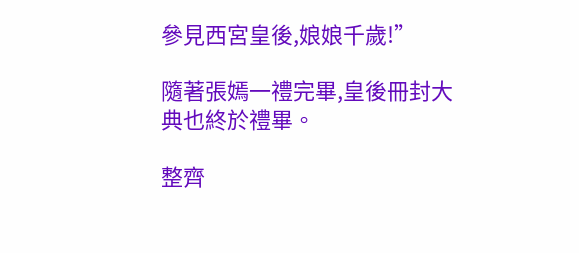參見西宮皇後,娘娘千歲!”

隨著張嫣一禮完畢,皇後冊封大典也終於禮畢。

整齊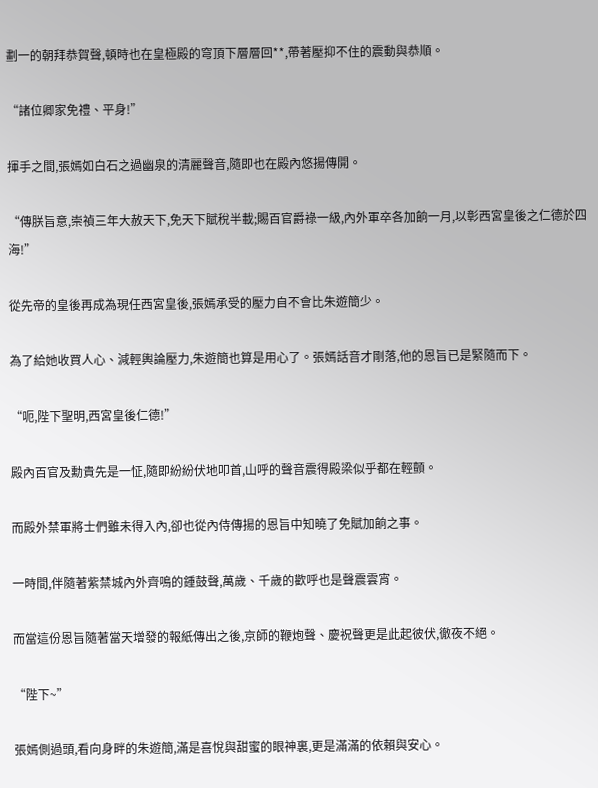劃一的朝拜恭賀聲,頓時也在皇極殿的穹頂下層層回**,帶著壓抑不住的震動與恭順。

“諸位卿家免禮、平身!”

揮手之間,張嫣如白石之過幽泉的清麗聲音,隨即也在殿內悠揚傳開。

“傳朕旨意,崇禎三年大赦天下,免天下賦稅半載;賜百官爵祿一級,內外軍卒各加餉一月,以彰西宮皇後之仁德於四海!”

從先帝的皇後再成為現任西宮皇後,張嫣承受的壓力自不會比朱遊簡少。

為了給她收買人心、減輕輿論壓力,朱遊簡也算是用心了。張嫣話音才剛落,他的恩旨已是緊隨而下。

“呃,陛下聖明,西宮皇後仁德!”

殿內百官及勳貴先是一怔,隨即紛紛伏地叩首,山呼的聲音震得殿梁似乎都在輕顫。

而殿外禁軍將士們雖未得入內,卻也從內侍傳揚的恩旨中知曉了免賦加餉之事。

一時間,伴隨著紫禁城內外齊鳴的鍾鼓聲,萬歲、千歲的歡呼也是聲震雲宵。

而當這份恩旨隨著當天增發的報紙傳出之後,京師的鞭炮聲、慶祝聲更是此起彼伏,徹夜不絕。

“陛下~”

張嫣側過頭,看向身畔的朱遊簡,滿是喜悅與甜蜜的眼神裏,更是滿滿的依賴與安心。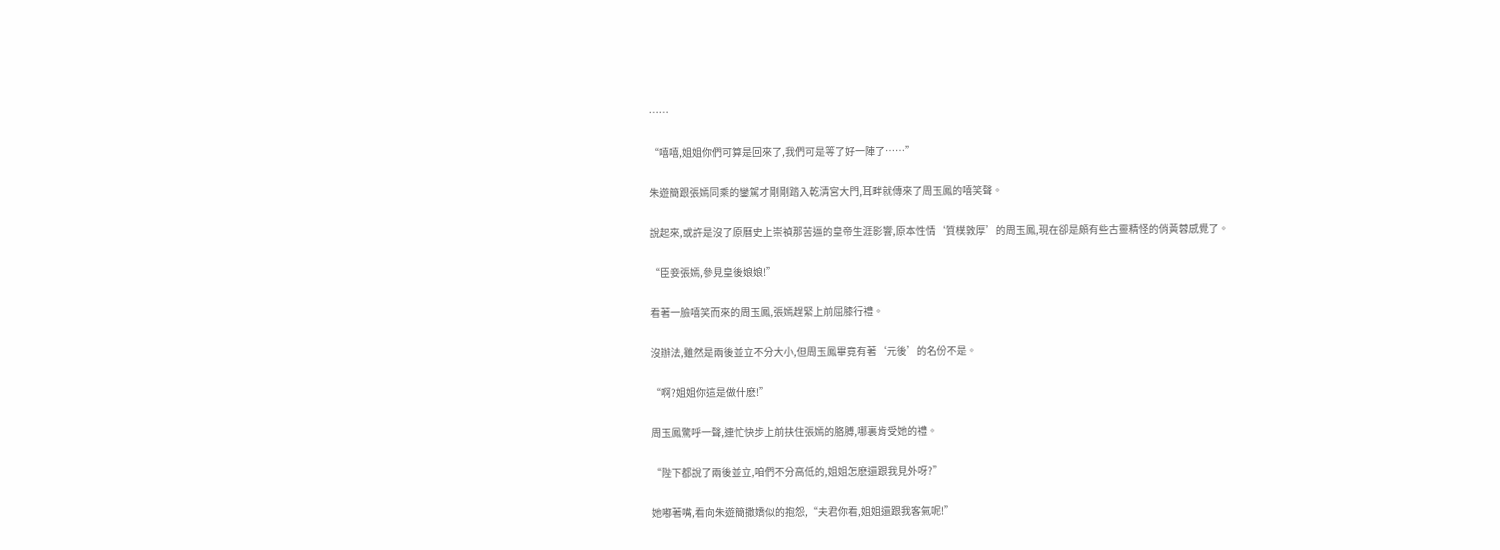……

“嘻嘻,姐姐你們可算是回來了,我們可是等了好一陣了……”

朱遊簡跟張嫣同乘的鑾駕才剛剛踏入乾清宮大門,耳畔就傳來了周玉鳳的嘻笑聲。

說起來,或許是沒了原曆史上崇禎那苦逼的皇帝生涯影響,原本性情‘質樸敦厚’的周玉鳳,現在卻是頗有些古靈精怪的俏黃蓉感覺了。

“臣妾張嫣,參見皇後娘娘!”

看著一臉嘻笑而來的周玉鳳,張嫣趕緊上前屈膝行禮。

沒辦法,雖然是兩後並立不分大小,但周玉鳳畢竟有著‘元後’的名份不是。

“啊?姐姐你這是做什麽!”

周玉鳳驚呼一聲,連忙快步上前扶住張嫣的胳膊,哪裏肯受她的禮。

“陛下都說了兩後並立,咱們不分高低的,姐姐怎麽還跟我見外呀?”

她嘟著嘴,看向朱遊簡撒嬌似的抱怨,“夫君你看,姐姐還跟我客氣呢!”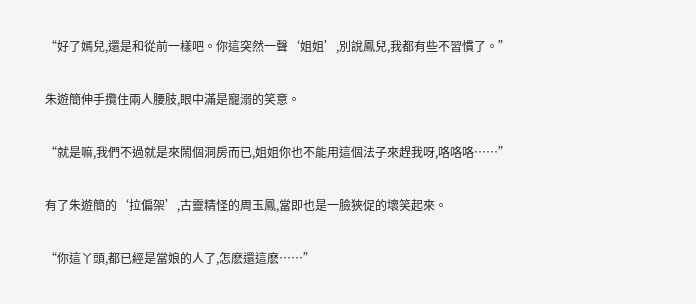“好了嫣兒,還是和從前一樣吧。你這突然一聲‘姐姐’,別說鳳兒,我都有些不習慣了。”

朱遊簡伸手攬住兩人腰肢,眼中滿是寵溺的笑意。

“就是嘛,我們不過就是來鬧個洞房而已,姐姐你也不能用這個法子來趕我呀,咯咯咯……”

有了朱遊簡的‘拉偏架’,古靈精怪的周玉鳳,當即也是一臉狹促的壞笑起來。

“你這丫頭,都已經是當娘的人了,怎麽還這麽……”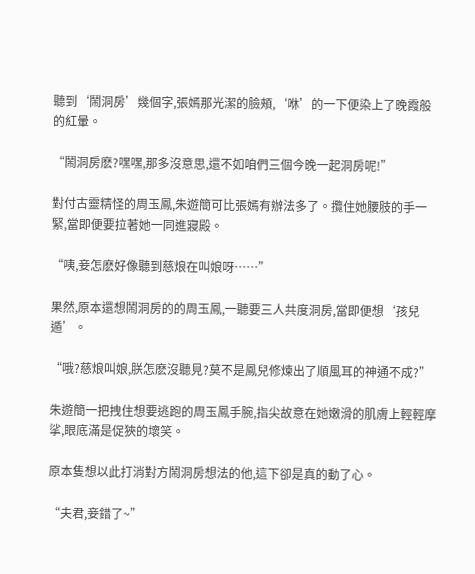聽到‘鬧洞房’幾個字,張嫣那光潔的臉頰,‘咻’的一下便染上了晚霞般的紅暈。

“鬧洞房麽?嘿嘿,那多沒意思,還不如咱們三個今晚一起洞房呢!”

對付古靈精怪的周玉鳳,朱遊簡可比張嫣有辦法多了。攬住她腰肢的手一緊,當即便要拉著她一同進寢殿。

“咦,妾怎麽好像聽到慈烺在叫娘呀……”

果然,原本還想鬧洞房的的周玉鳳,一聽要三人共度洞房,當即便想‘孩兒遁’。

“哦?慈烺叫娘,朕怎麽沒聽見?莫不是鳳兒修煉出了順風耳的神通不成?”

朱遊簡一把拽住想要逃跑的周玉鳳手腕,指尖故意在她嫩滑的肌膚上輕輕摩挲,眼底滿是促狹的壞笑。

原本隻想以此打消對方鬧洞房想法的他,這下卻是真的動了心。

“夫君,妾錯了~”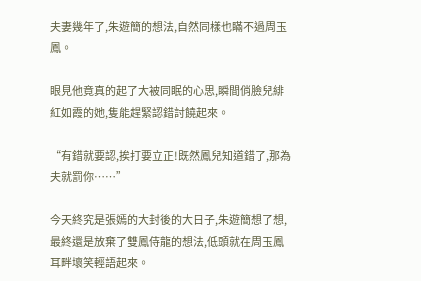夫妻幾年了,朱遊簡的想法,自然同樣也瞞不過周玉鳳。

眼見他竟真的起了大被同眠的心思,瞬間俏臉兒緋紅如霞的她,隻能趕緊認錯討饒起來。

“有錯就要認,挨打要立正!既然鳳兒知道錯了,那為夫就罰你……”

今天終究是張嫣的大封後的大日子,朱遊簡想了想,最終還是放棄了雙鳳侍龍的想法,低頭就在周玉鳳耳畔壞笑輕語起來。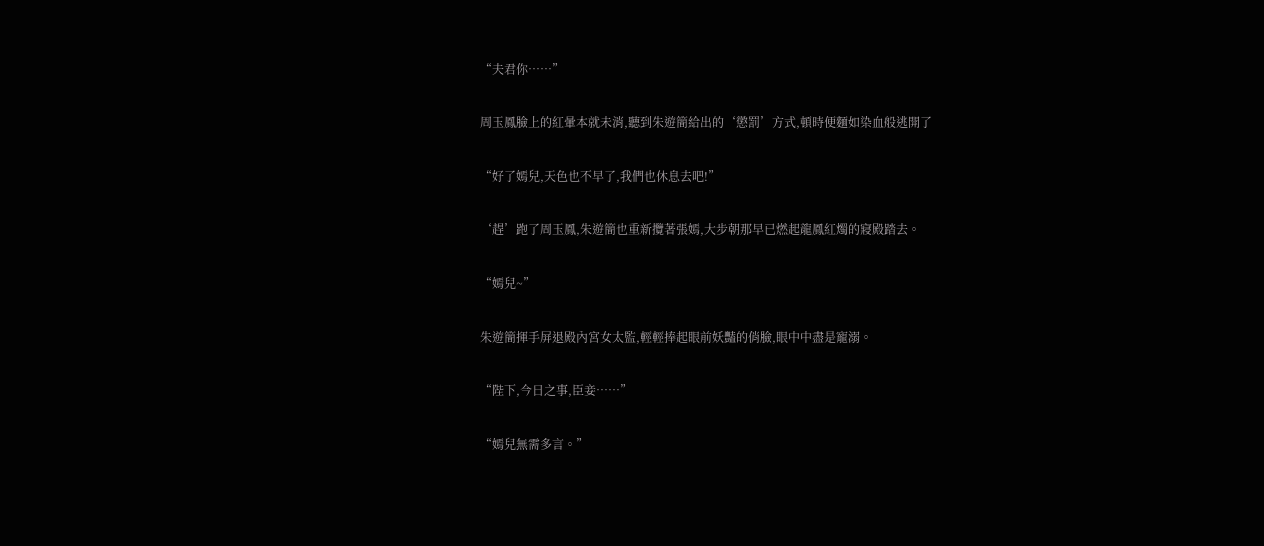“夫君你……”

周玉鳳臉上的紅暈本就未消,聽到朱遊簡給出的‘懲罰’方式,頓時便麵如染血般逃開了

“好了嫣兒,天色也不早了,我們也休息去吧!”

‘趕’跑了周玉鳳,朱遊簡也重新攬著張嫣,大步朝那早已燃起龍鳳紅燭的寢殿踏去。

“嫣兒~”

朱遊簡揮手屏退殿內宮女太監,輕輕捧起眼前妖豔的俏臉,眼中中盡是寵溺。

“陛下,今日之事,臣妾……”

“嫣兒無需多言。”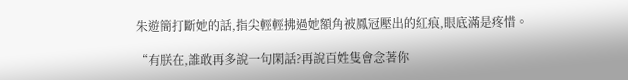朱遊簡打斷她的話,指尖輕輕拂過她額角被鳳冠壓出的紅痕,眼底滿是疼惜。

“有朕在,誰敢再多說一句閑話?再說百姓隻會念著你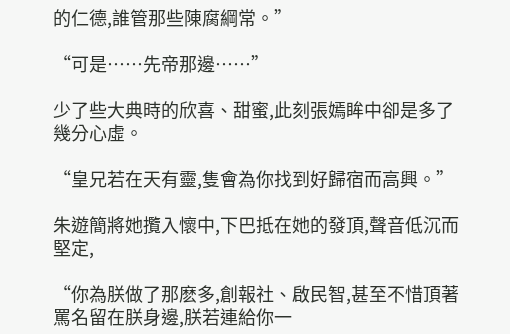的仁德,誰管那些陳腐綱常。”

“可是……先帝那邊……”

少了些大典時的欣喜、甜蜜,此刻張嫣眸中卻是多了幾分心虛。

“皇兄若在天有靈,隻會為你找到好歸宿而高興。”

朱遊簡將她攬入懷中,下巴抵在她的發頂,聲音低沉而堅定,

“你為朕做了那麽多,創報社、啟民智,甚至不惜頂著罵名留在朕身邊,朕若連給你一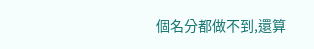個名分都做不到,還算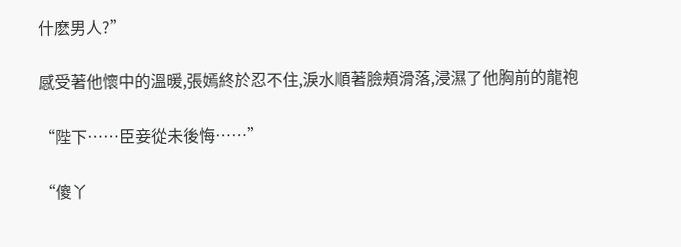什麽男人?”

感受著他懷中的溫暖,張嫣終於忍不住,淚水順著臉頰滑落,浸濕了他胸前的龍袍

“陛下……臣妾從未後悔……”

“傻丫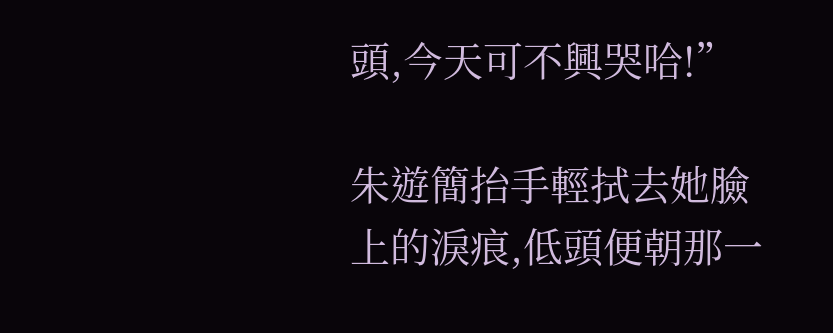頭,今天可不興哭哈!”

朱遊簡抬手輕拭去她臉上的淚痕,低頭便朝那一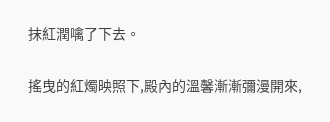抹紅潤噙了下去。

搖曳的紅燭映照下,殿內的溫馨漸漸彌漫開來,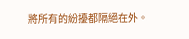將所有的紛擾都隔絕在外。